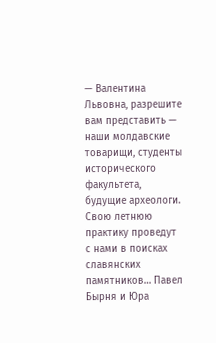— Валентина Львовна, разрешите вам представить — наши молдавские товарищи, студенты исторического факультета, будущие археологи. Свою летнюю практику проведут с нами в поисках славянских памятников… Павел Бырня и Юра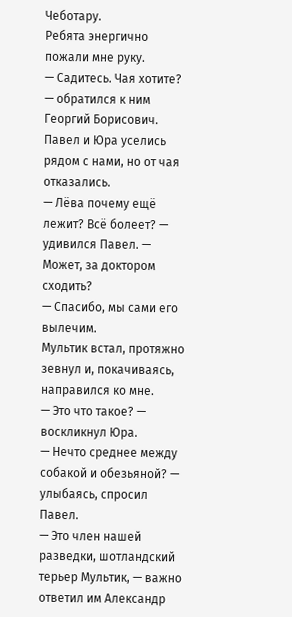Чеботару.
Ребята энергично пожали мне руку.
— Садитесь. Чая хотите? — обратился к ним Георгий Борисович.
Павел и Юра уселись рядом с нами, но от чая отказались.
— Лёва почему ещё лежит? Всё болеет? — удивился Павел. — Может, за доктором сходить?
— Спасибо, мы сами его вылечим.
Мультик встал, протяжно зевнул и, покачиваясь, направился ко мне.
— Это что такое? — воскликнул Юра.
— Нечто среднее между собакой и обезьяной? — улыбаясь, спросил Павел.
— Это член нашей разведки, шотландский терьер Мультик, — важно ответил им Александр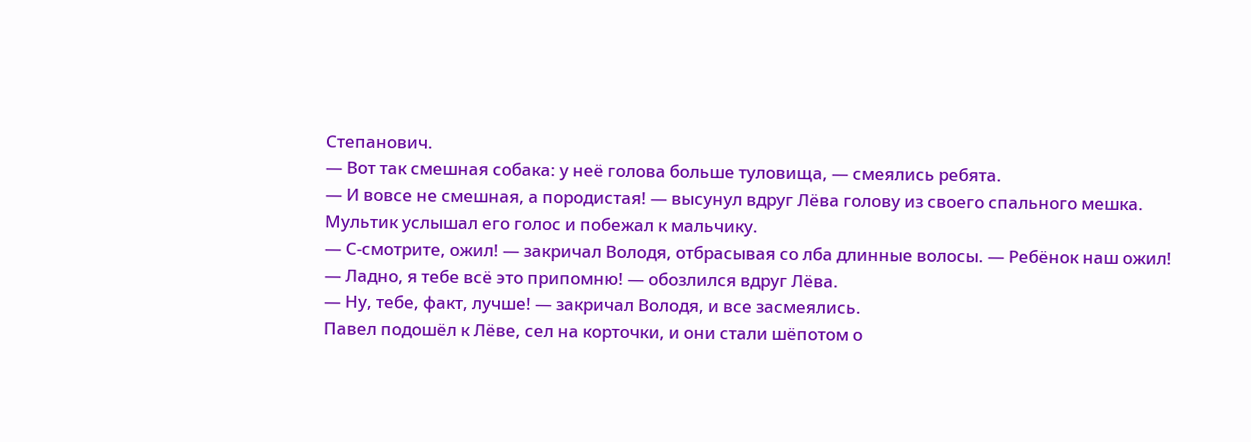Степанович.
— Вот так смешная собака: у неё голова больше туловища, — смеялись ребята.
— И вовсе не смешная, а породистая! — высунул вдруг Лёва голову из своего спального мешка.
Мультик услышал его голос и побежал к мальчику.
— С-смотрите, ожил! — закричал Володя, отбрасывая со лба длинные волосы. — Ребёнок наш ожил!
— Ладно, я тебе всё это припомню! — обозлился вдруг Лёва.
— Ну, тебе, факт, лучше! — закричал Володя, и все засмеялись.
Павел подошёл к Лёве, сел на корточки, и они стали шёпотом о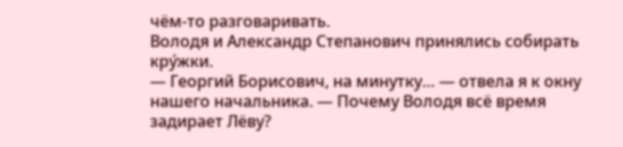чём-то разговаривать.
Володя и Александр Степанович принялись собирать кру́жки.
— Георгий Борисович, на минутку… — отвела я к окну нашего начальника. — Почему Володя всё время задирает Лёву?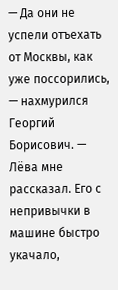— Да они не успели отъехать от Москвы, как уже поссорились, — нахмурился Георгий Борисович. — Лёва мне рассказал. Его с непривычки в машине быстро укачало,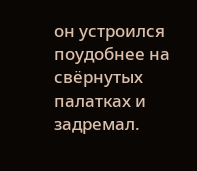он устроился поудобнее на свёрнутых палатках и задремал.